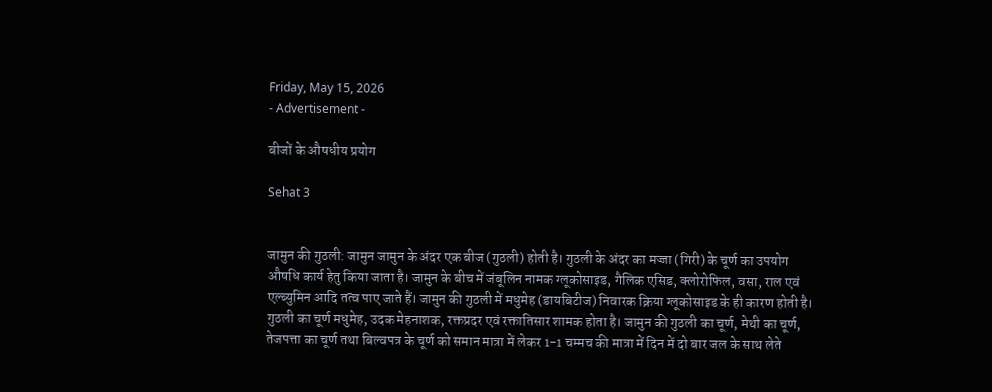Friday, May 15, 2026
- Advertisement -

बीजों के औषधीय प्रयोग

Sehat 3


जामुन की गुठली: जामुन जामुन के अंदर एक बीज (गुठली) होती है। गुठली के अंदर का मज्जा (गिरी) के चूर्ण का उपयोग औषधि कार्य हेतु किया जाता है। जामुन के बीच में जंबूलिन नामक ग्लूकोसाइड, गैलिक एसिड, क्लोरोफिल, वसा, राल एवं एल्ब्युमिन आदि तत्व पाए जाते हैं। जामुन की गुठली में मधुमेह (डायबिटीज) निवारक क्रिया ग्लूकोसाइड के ही कारण होती है। गुठली का चूर्ण मधुमेह, उदक मेहनाशक, रक्तप्रदर एवं रक्तातिसार शामक होता है। जामुन की गुठली का चूर्ण, मेथी का चूर्ण, तेजपत्ता का चूर्ण तथा बिल्वपत्र के चूर्ण को समान मात्रा में लेकर 1-1 चम्मच की मात्रा में दिन में दो बार जल के साथ लेते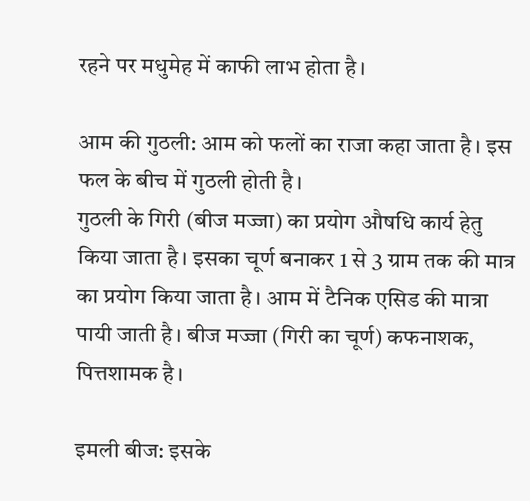रहने पर मधुमेह में काफी लाभ होता है।

आम की गुठली: आम को फलों का राजा कहा जाता है। इस फल के बीच में गुठली होती है।
गुठली के गिरी (बीज मज्जा) का प्रयोग औषधि कार्य हेतु किया जाता है। इसका चूर्ण बनाकर 1 से 3 ग्राम तक की मात्र का प्रयोग किया जाता है। आम में टैनिक एसिड की मात्रा पायी जाती है। बीज मज्जा (गिरी का चूर्ण) कफनाशक, पित्तशामक है।

इमली बीज: इसके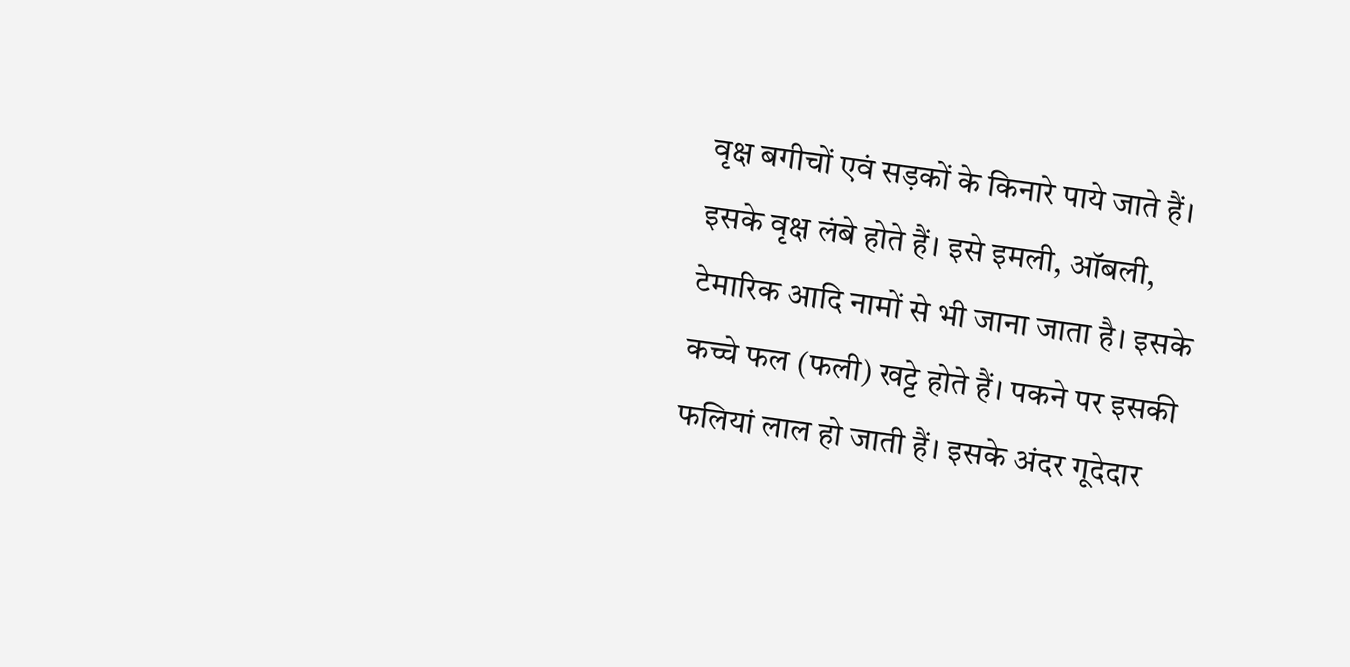वृक्ष बगीचों एवं सड़कों के किनारे पाये जाते हैं। इसके वृक्ष लंबे होते हैं। इसे इमली, ऑबली, टेमारिक आदि नामों से भी जाना जाता है। इसके कच्चे फल (फली) खट्टे होते हैं। पकने पर इसकी फलियां लाल हो जाती हैं। इसके अंदर गूदेदार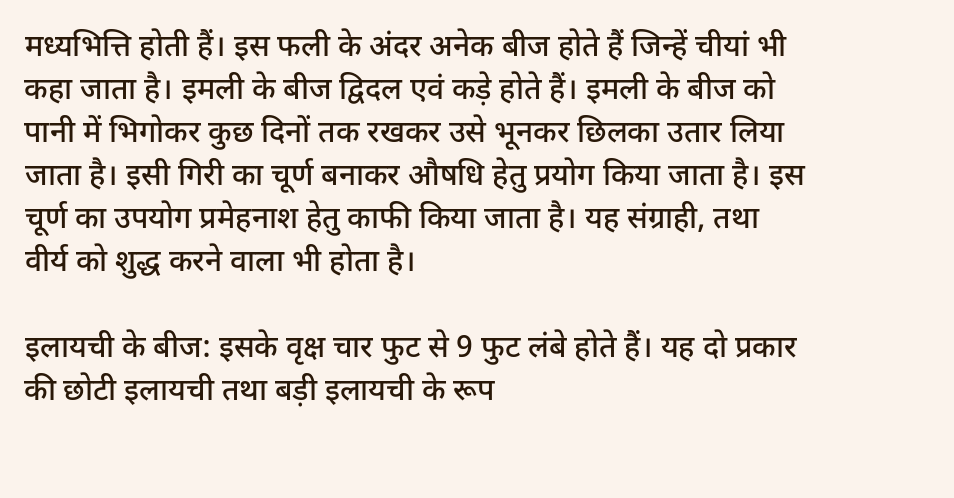मध्यभित्ति होती हैं। इस फली के अंदर अनेक बीज होते हैं जिन्हें चीयां भी कहा जाता है। इमली के बीज द्विदल एवं कड़े होते हैं। इमली के बीज को पानी में भिगोकर कुछ दिनों तक रखकर उसे भूनकर छिलका उतार लिया जाता है। इसी गिरी का चूर्ण बनाकर औषधि हेतु प्रयोग किया जाता है। इस चूर्ण का उपयोग प्रमेहनाश हेतु काफी किया जाता है। यह संग्राही, तथा वीर्य को शुद्ध करने वाला भी होता है।

इलायची के बीज: इसके वृक्ष चार फुट से 9 फुट लंबे होते हैं। यह दो प्रकार की छोटी इलायची तथा बड़ी इलायची के रूप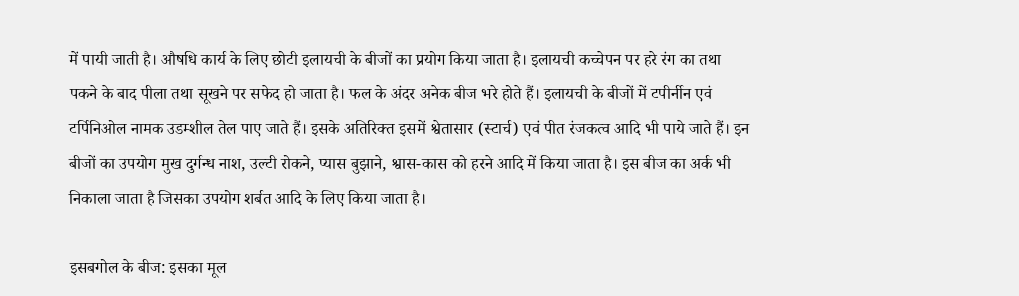में पायी जाती है। औषधि कार्य के लिए छोटी इलायची के बीजों का प्रयोग किया जाता है। इलायची कच्चेपन पर हरे रंग का तथा पकने के बाद पीला तथा सूखने पर सफेद हो जाता है। फल के अंदर अनेक बीज भरे होते हैं। इलायची के बीजों में टपीर्नीन एवं टर्पिनिओल नामक उडम्शील तेल पाए जाते हैं। इसके अतिरिक्त इसमें श्वेतासार (स्टार्च) एवं पीत रंजकत्व आदि भी पाये जाते हैं। इन बीजों का उपयोग मुख दुर्गन्ध नाश, उल्टी रोकने, प्यास बुझाने, श्वास-कास को हरने आदि में किया जाता है। इस बीज का अर्क भी निकाला जाता है जिसका उपयोग शर्बत आदि के लिए किया जाता है।

इसबगोल के बीज: इसका मूल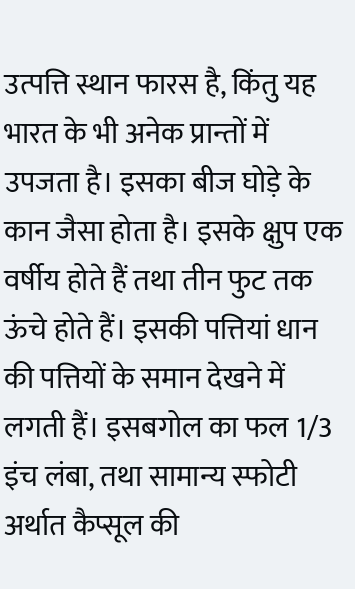उत्पत्ति स्थान फारस है, किंतु यह भारत के भी अनेक प्रान्तों में उपजता है। इसका बीज घोड़े के कान जैसा होता है। इसके क्षुप एक वर्षीय होते हैं तथा तीन फुट तक ऊंचे होते हैं। इसकी पत्तियां धान की पत्तियों के समान देखने में लगती हैं। इसबगोल का फल 1/3 इंच लंबा, तथा सामान्य स्फोटी अर्थात कैप्सूल की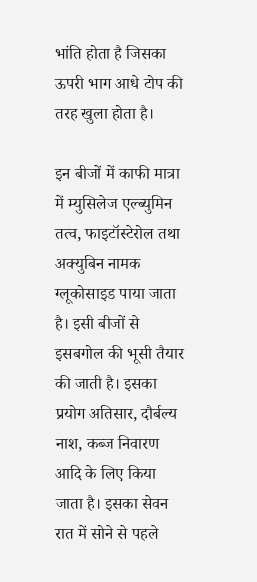भांति होता है जिसका ऊपरी भाग आधे टोप की तरह खुला होता है।

इन बीजों में काफी मात्रा में म्युसिलेज एल्ब्युमिन तत्व, फाइटॉस्टेरोल तथा अक्युबिन नामक ग्लूकोसाइड पाया जाता है। इसी बीजों से इसबगोल की भूसी तैयार की जाती है। इसका प्रयोग अतिसार, दौर्बल्य नाश, कब्ज निवारण आदि के लिए किया जाता है। इसका सेवन रात में सोने से पहले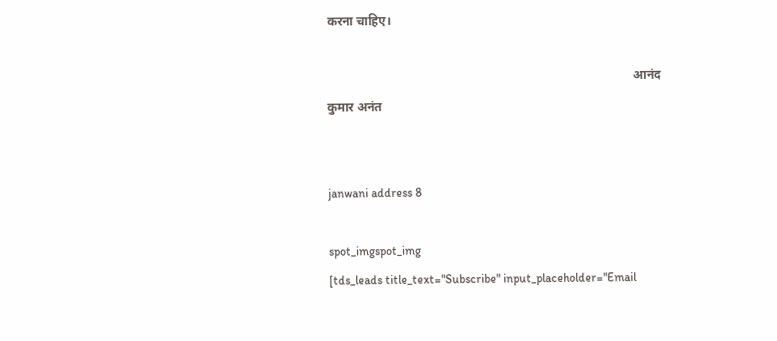करना चाहिए।

                                                                                                  आनंद कुमार अनंत


janwani address 8

spot_imgspot_img
[tds_leads title_text="Subscribe" input_placeholder="Email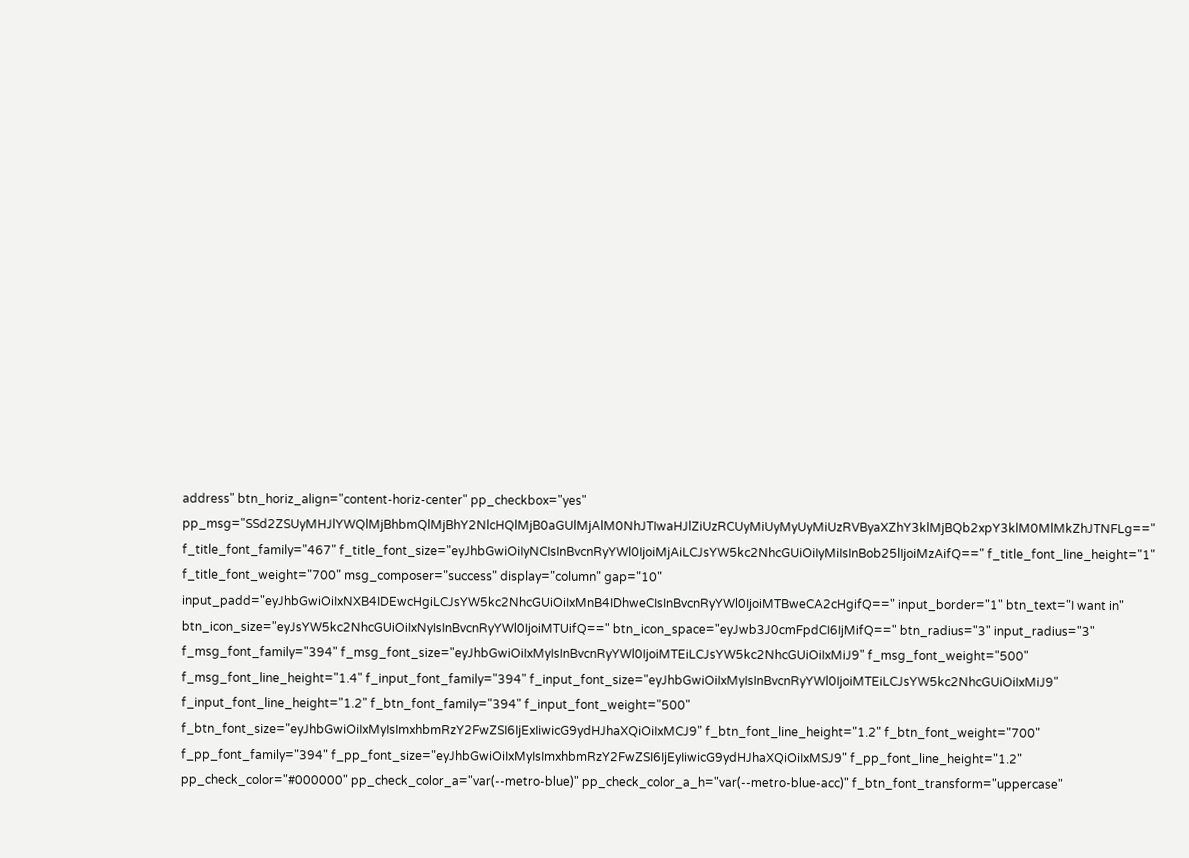address" btn_horiz_align="content-horiz-center" pp_checkbox="yes" pp_msg="SSd2ZSUyMHJlYWQlMjBhbmQlMjBhY2NlcHQlMjB0aGUlMjAlM0NhJTIwaHJlZiUzRCUyMiUyMyUyMiUzRVByaXZhY3klMjBQb2xpY3klM0MlMkZhJTNFLg==" f_title_font_family="467" f_title_font_size="eyJhbGwiOiIyNCIsInBvcnRyYWl0IjoiMjAiLCJsYW5kc2NhcGUiOiIyMiIsInBob25lIjoiMzAifQ==" f_title_font_line_height="1" f_title_font_weight="700" msg_composer="success" display="column" gap="10" input_padd="eyJhbGwiOiIxNXB4IDEwcHgiLCJsYW5kc2NhcGUiOiIxMnB4IDhweCIsInBvcnRyYWl0IjoiMTBweCA2cHgifQ==" input_border="1" btn_text="I want in" btn_icon_size="eyJsYW5kc2NhcGUiOiIxNyIsInBvcnRyYWl0IjoiMTUifQ==" btn_icon_space="eyJwb3J0cmFpdCI6IjMifQ==" btn_radius="3" input_radius="3" f_msg_font_family="394" f_msg_font_size="eyJhbGwiOiIxMyIsInBvcnRyYWl0IjoiMTEiLCJsYW5kc2NhcGUiOiIxMiJ9" f_msg_font_weight="500" f_msg_font_line_height="1.4" f_input_font_family="394" f_input_font_size="eyJhbGwiOiIxMyIsInBvcnRyYWl0IjoiMTEiLCJsYW5kc2NhcGUiOiIxMiJ9" f_input_font_line_height="1.2" f_btn_font_family="394" f_input_font_weight="500" f_btn_font_size="eyJhbGwiOiIxMyIsImxhbmRzY2FwZSI6IjExIiwicG9ydHJhaXQiOiIxMCJ9" f_btn_font_line_height="1.2" f_btn_font_weight="700" f_pp_font_family="394" f_pp_font_size="eyJhbGwiOiIxMyIsImxhbmRzY2FwZSI6IjEyIiwicG9ydHJhaXQiOiIxMSJ9" f_pp_font_line_height="1.2" pp_check_color="#000000" pp_check_color_a="var(--metro-blue)" pp_check_color_a_h="var(--metro-blue-acc)" f_btn_font_transform="uppercase"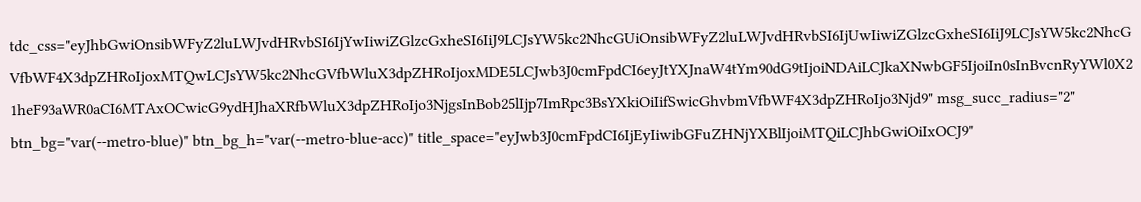tdc_css="eyJhbGwiOnsibWFyZ2luLWJvdHRvbSI6IjYwIiwiZGlzcGxheSI6IiJ9LCJsYW5kc2NhcGUiOnsibWFyZ2luLWJvdHRvbSI6IjUwIiwiZGlzcGxheSI6IiJ9LCJsYW5kc2NhcGVfbWF4X3dpZHRoIjoxMTQwLCJsYW5kc2NhcGVfbWluX3dpZHRoIjoxMDE5LCJwb3J0cmFpdCI6eyJtYXJnaW4tYm90dG9tIjoiNDAiLCJkaXNwbGF5IjoiIn0sInBvcnRyYWl0X21heF93aWR0aCI6MTAxOCwicG9ydHJhaXRfbWluX3dpZHRoIjo3NjgsInBob25lIjp7ImRpc3BsYXkiOiIifSwicGhvbmVfbWF4X3dpZHRoIjo3Njd9" msg_succ_radius="2" btn_bg="var(--metro-blue)" btn_bg_h="var(--metro-blue-acc)" title_space="eyJwb3J0cmFpdCI6IjEyIiwibGFuZHNjYXBlIjoiMTQiLCJhbGwiOiIxOCJ9"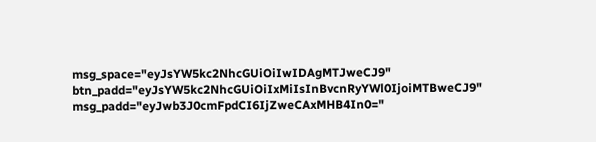msg_space="eyJsYW5kc2NhcGUiOiIwIDAgMTJweCJ9" btn_padd="eyJsYW5kc2NhcGUiOiIxMiIsInBvcnRyYWl0IjoiMTBweCJ9" msg_padd="eyJwb3J0cmFpdCI6IjZweCAxMHB4In0="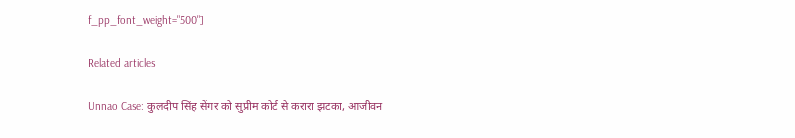f_pp_font_weight="500"]

Related articles

Unnao Case: कुलदीप सिंह सेंगर को सुप्रीम कोर्ट से करारा झटका, आजीवन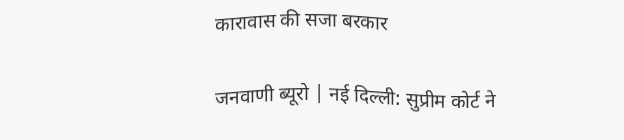कारावास की सजा बरकार

जनवाणी ब्यूरो | नई दिल्ली: सुप्रीम कोर्ट ने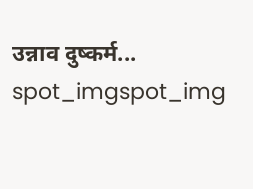उन्नाव दुष्कर्म...
spot_imgspot_img